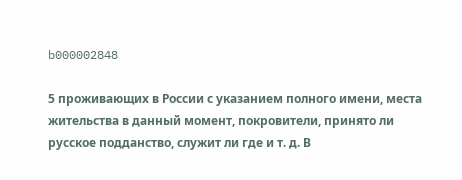b000002848

5 проживающих в России с указанием полного имени, места жительства в данный момент, покровители, принято ли русское подданство, служит ли где и т. д. В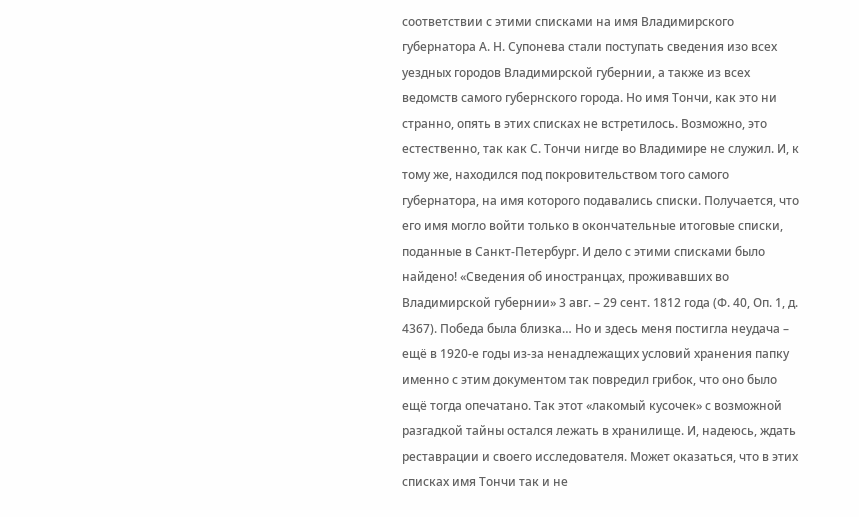соответствии с этими списками на имя Владимирского губернатора А. Н. Супонева стали поступать сведения изо всех уездных городов Владимирской губернии, а также из всех ведомств самого губернского города. Но имя Тончи, как это ни странно, опять в этих списках не встретилось. Возможно, это естественно, так как С. Тончи нигде во Владимире не служил. И, к тому же, находился под покровительством того самого губернатора, на имя которого подавались списки. Получается, что его имя могло войти только в окончательные итоговые списки, поданные в Санкт-Петербург. И дело с этими списками было найдено! «Сведения об иностранцах, проживавших во Владимирской губернии» 3 авг. – 29 сент. 1812 года (Ф. 40, Оп. 1, д. 4367). Победа была близка… Но и здесь меня постигла неудача – ещё в 1920-е годы из-за ненадлежащих условий хранения папку именно с этим документом так повредил грибок, что оно было ещё тогда опечатано. Так этот «лакомый кусочек» с возможной разгадкой тайны остался лежать в хранилище. И, надеюсь, ждать реставрации и своего исследователя. Может оказаться, что в этих списках имя Тончи так и не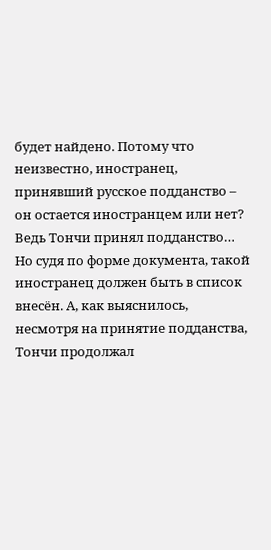будет найдено. Потому что неизвестно, иностранец, принявший русское подданство – он остается иностранцем или нет? Ведь Тончи принял подданство… Но судя по форме документа, такой иностранец должен быть в список внесён. А, как выяснилось, несмотря на принятие подданства, Тончи продолжал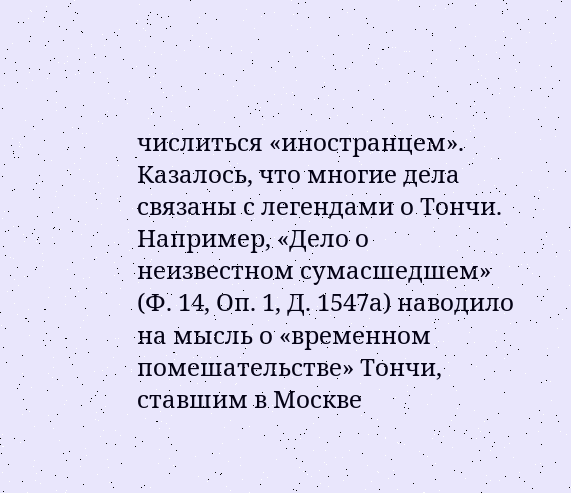числиться «иностранцем». Казалось, что многие дела связаны с легендами о Тончи. Например, «Дело о неизвестном сумасшедшем» (Ф. 14, Оп. 1, Д. 1547а) наводило на мысль о «временном помешательстве» Тончи, ставшим в Москве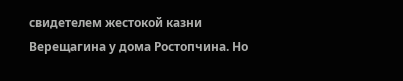свидетелем жестокой казни Верещагина у дома Ростопчина. Но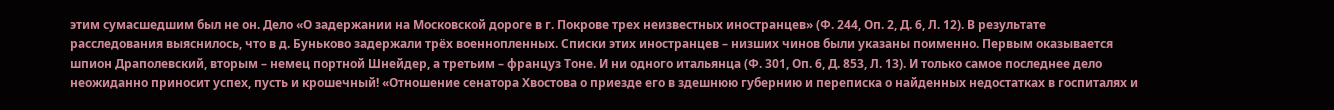этим сумасшедшим был не он. Дело «О задержании на Московской дороге в г. Покрове трех неизвестных иностранцев» (Ф. 244, Оп. 2, Д. 6, Л. 12). В результате расследования выяснилось, что в д. Буньково задержали трёх военнопленных. Списки этих иностранцев – низших чинов были указаны поименно. Первым оказывается шпион Драполевский, вторым – немец портной Шнейдер, а третьим – француз Тоне. И ни одного итальянца (Ф. 301, Оп. 6, Д. 853, Л. 13). И только самое последнее дело неожиданно приносит успех, пусть и крошечный! «Отношение сенатора Хвостова о приезде его в здешнюю губернию и переписка о найденных недостатках в госпиталях и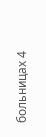больницах 4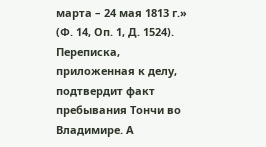марта – 24 мая 1813 г.» (Ф. 14, Оп. 1, Д. 1524). Переписка, приложенная к делу, подтвердит факт пребывания Тончи во Владимире. А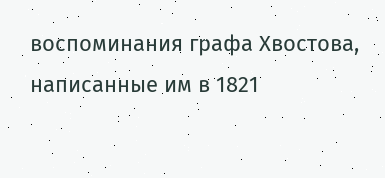воспоминания графа Хвостова, написанные им в 1821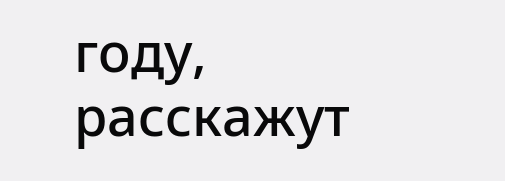году, расскажут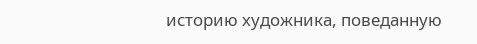историю художника, поведанную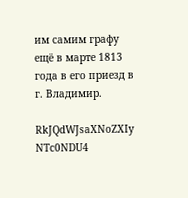им самим графу ещё в марте 1813 года в его приезд в г. Владимир.

RkJQdWJsaXNoZXIy NTc0NDU4